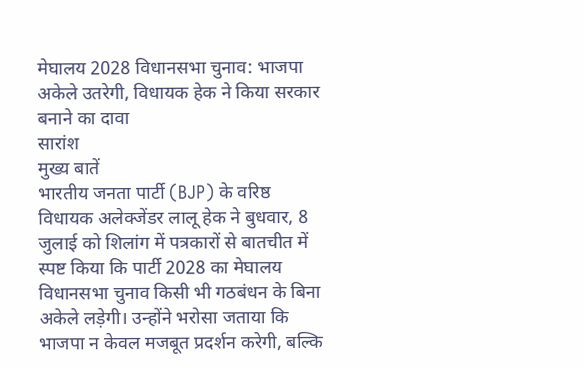मेघालय 2028 विधानसभा चुनाव: भाजपा अकेले उतरेगी, विधायक हेक ने किया सरकार बनाने का दावा
सारांश
मुख्य बातें
भारतीय जनता पार्टी (BJP) के वरिष्ठ विधायक अलेक्जेंडर लालू हेक ने बुधवार, 8 जुलाई को शिलांग में पत्रकारों से बातचीत में स्पष्ट किया कि पार्टी 2028 का मेघालय विधानसभा चुनाव किसी भी गठबंधन के बिना अकेले लड़ेगी। उन्होंने भरोसा जताया कि भाजपा न केवल मजबूत प्रदर्शन करेगी, बल्कि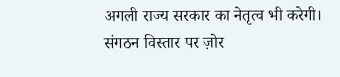अगली राज्य सरकार का नेतृत्व भी करेगी।
संगठन विस्तार पर ज़ोर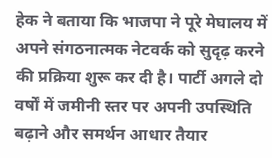हेक ने बताया कि भाजपा ने पूरे मेघालय में अपने संगठनात्मक नेटवर्क को सुदृढ़ करने की प्रक्रिया शुरू कर दी है। पार्टी अगले दो वर्षों में जमीनी स्तर पर अपनी उपस्थिति बढ़ाने और समर्थन आधार तैयार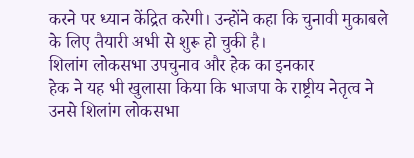करने पर ध्यान केंद्रित करेगी। उन्होंने कहा कि चुनावी मुकाबले के लिए तैयारी अभी से शुरू हो चुकी है।
शिलांग लोकसभा उपचुनाव और हेक का इनकार
हेक ने यह भी खुलासा किया कि भाजपा के राष्ट्रीय नेतृत्व ने उनसे शिलांग लोकसभा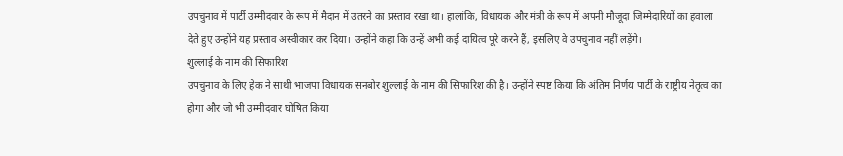उपचुनाव में पार्टी उम्मीदवार के रूप में मैदान में उतरने का प्रस्ताव रखा था। हालांकि, विधायक और मंत्री के रूप में अपनी मौजूदा जिम्मेदारियों का हवाला देते हुए उन्होंने यह प्रस्ताव अस्वीकार कर दिया। उन्होंने कहा कि उन्हें अभी कई दायित्व पूरे करने हैं, इसलिए वे उपचुनाव नहीं लड़ेंगे।
शुल्लाई के नाम की सिफारिश
उपचुनाव के लिए हेक ने साथी भाजपा विधायक सनबोर शुल्लाई के नाम की सिफारिश की है। उन्होंने स्पष्ट किया कि अंतिम निर्णय पार्टी के राष्ट्रीय नेतृत्व का होगा और जो भी उम्मीदवार घोषित किया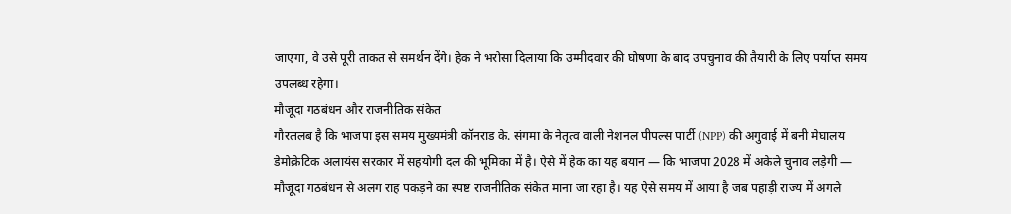जाएगा, वे उसे पूरी ताकत से समर्थन देंगे। हेक ने भरोसा दिलाया कि उम्मीदवार की घोषणा के बाद उपचुनाव की तैयारी के लिए पर्याप्त समय उपलब्ध रहेगा।
मौजूदा गठबंधन और राजनीतिक संकेत
गौरतलब है कि भाजपा इस समय मुख्यमंत्री कॉनराड के. संगमा के नेतृत्व वाली नेशनल पीपल्स पार्टी (NPP) की अगुवाई में बनी मेघालय डेमोक्रेटिक अलायंस सरकार में सहयोगी दल की भूमिका में है। ऐसे में हेक का यह बयान — कि भाजपा 2028 में अकेले चुनाव लड़ेगी — मौजूदा गठबंधन से अलग राह पकड़ने का स्पष्ट राजनीतिक संकेत माना जा रहा है। यह ऐसे समय में आया है जब पहाड़ी राज्य में अगले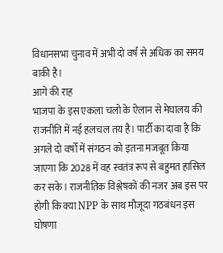विधानसभा चुनाव में अभी दो वर्ष से अधिक का समय बाकी है।
आगे की राह
भाजपा के इस एकला चलो के ऐलान से मेघालय की राजनीति में नई हलचल तय है। पार्टी का दावा है कि अगले दो वर्षों में संगठन को इतना मजबूत किया जाएगा कि 2028 में वह स्वतंत्र रूप से बहुमत हासिल कर सके। राजनीतिक विश्लेषकों की नजर अब इस पर होगी कि क्या NPP के साथ मौजूदा गठबंधन इस घोषणा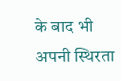के बाद भी अपनी स्थिरता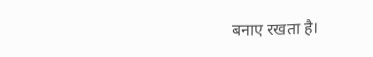बनाए रखता है।